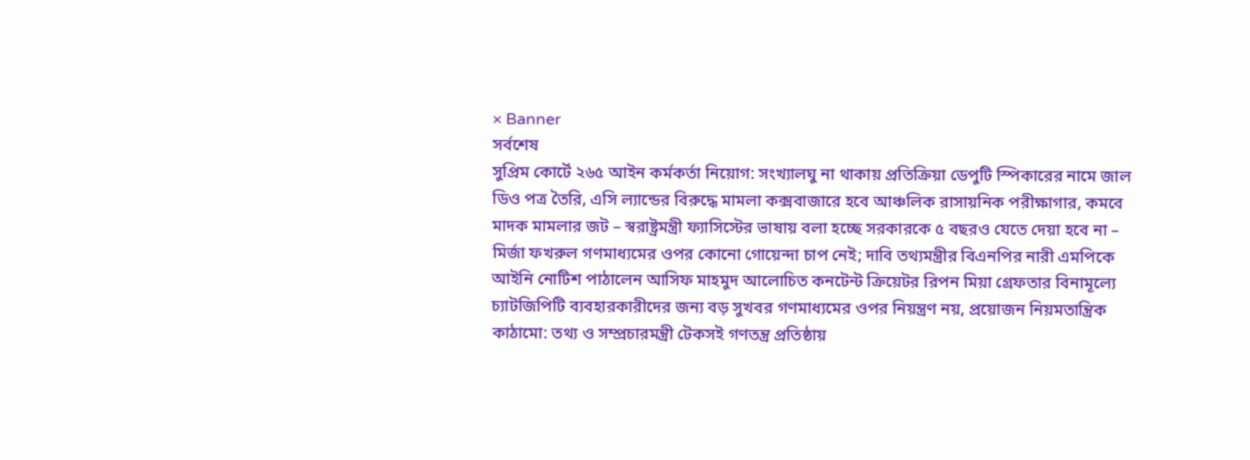× Banner
সর্বশেষ
সুপ্রিম কোর্টে ২৬৫ আইন কর্মকর্তা নিয়োগ: সংখ্যালঘু না থাকায় প্রতিক্রিয়া ডেপুটি স্পিকারের নামে জাল ডিও পত্র তৈরি, এসি ল্যান্ডের বিরুদ্ধে মামলা কক্সবাজারে হবে আঞ্চলিক রাসায়নিক পরীক্ষাগার, কমবে মাদক মামলার জট – স্বরাষ্ট্রমন্ত্রী ফ্যাসিস্টের ভাষায় বলা হচ্ছে সরকারকে ৫ বছরও যেতে দেয়া হবে না – মির্জা ফখরুল গণমাধ্যমের ওপর কোনো গোয়েন্দা চাপ নেই; দাবি তথ্যমন্ত্রীর বিএনপির নারী এমপিকে আইনি নোটিশ পাঠালেন আসিফ মাহমুদ আলোচিত কনটেন্ট ক্রিয়েটর রিপন মিয়া গ্রেফতার বিনামূল্যে চ্যাটজিপিটি ব্যবহারকারীদের জন্য বড় সুখবর গণমাধ্যমের ওপর নিয়ন্ত্রণ নয়, প্রয়োজন নিয়মতান্ত্রিক কাঠামো: তথ্য ও সম্প্রচারমন্ত্রী টেকসই গণতন্ত্র প্রতিষ্ঠায়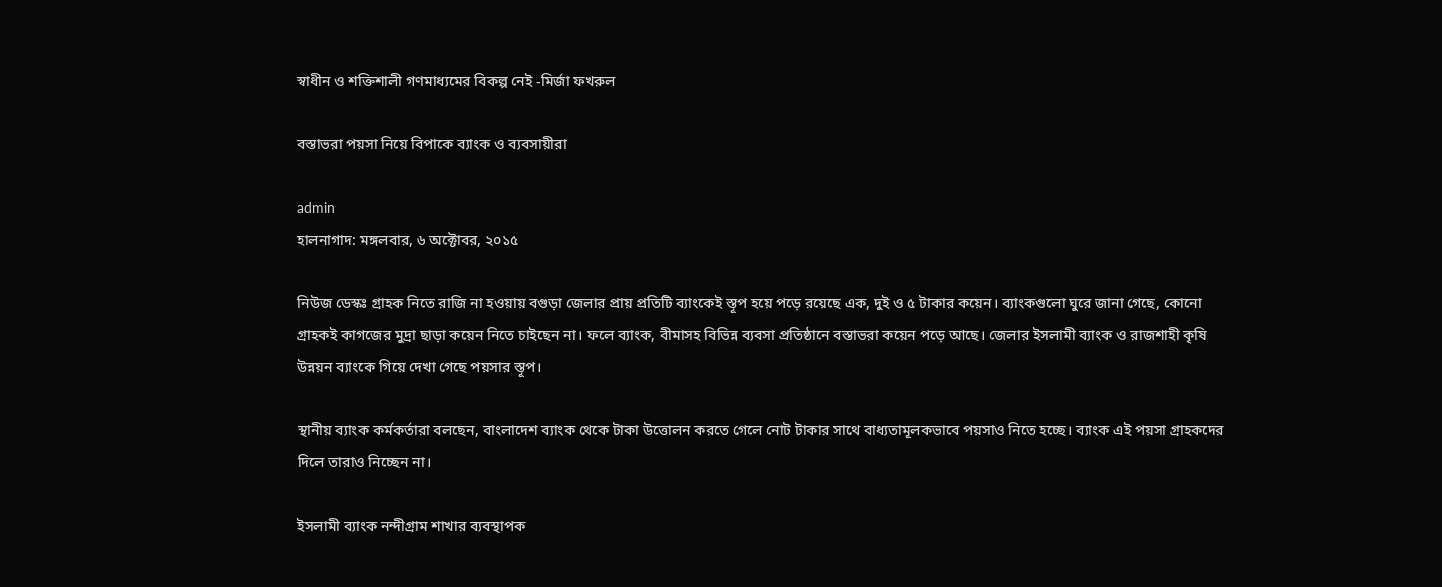স্বাধীন ও শক্তিশালী গণমাধ্যমের বিকল্প নেই -মির্জা ফখরুল

বস্তাভরা পয়সা নিয়ে বিপাকে ব্যাংক ও ব্যবসায়ীরা

admin
হালনাগাদ: মঙ্গলবার, ৬ অক্টোবর, ২০১৫

নিউজ ডেস্কঃ গ্রাহক নিতে রাজি না হওয়ায় বগুড়া জেলার প্রায় প্রতিটি ব্যাংকেই স্তূপ হয়ে পড়ে রয়েছে এক, দুই ও ৫ টাকার কয়েন। ব্যাংকগুলো ঘুরে জানা গেছে, কোনো গ্রাহকই কাগজের মুদ্রা ছাড়া কয়েন নিতে চাইছেন না। ফলে ব্যাংক, বীমাসহ বিভিন্ন ব্যবসা প্রতিষ্ঠানে বস্তাভরা কয়েন পড়ে আছে। জেলার ইসলামী ব্যাংক ও রাজশাহী কৃষি উন্নয়ন ব্যাংকে গিয়ে দেখা গেছে পয়সার স্তূপ।

স্থানীয় ব্যাংক কর্মকর্তারা বলছেন, বাংলাদেশ ব্যাংক থেকে টাকা উত্তোলন করতে গেলে নোট টাকার সাথে বাধ্যতামূলকভাবে পয়সাও নিতে হচ্ছে। ব্যাংক এই পয়সা গ্রাহকদের দিলে তারাও নিচ্ছেন না।

ইসলামী ব্যাংক নন্দীগ্রাম শাখার ব্যবস্থাপক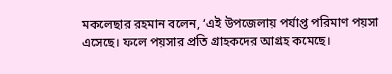মকলেছার রহমান বলেন, ‘এই উপজেলায় পর্যাপ্ত পরিমাণ পয়সা এসেছে। ফলে পয়সার প্রতি গ্রাহকদের আগ্রহ কমেছে।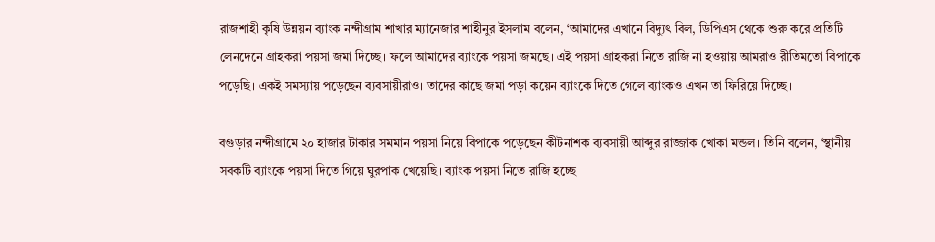রাজশাহী কৃষি উন্নয়ন ব্যাংক নন্দীগ্রাম শাখার ম্যানেজার শাহীনুর ইসলাম বলেন, ‘আমাদের এখানে বিদ্যুৎ বিল, ডিপিএস থেকে শুরু করে প্রতিটি লেনদেনে গ্রাহকরা পয়সা জমা দিচ্ছে। ফলে আমাদের ব্যাংকে পয়সা জমছে। এই পয়সা গ্রাহকরা নিতে রাজি না হওয়ায় আমরাও রীতিমতো বিপাকে পড়েছি। একই সমস্যায় পড়েছেন ব্যবসায়ীরাও। তাদের কাছে জমা পড়া কয়েন ব্যাংকে দিতে গেলে ব্যাংকও এখন তা ফিরিয়ে দিচ্ছে।

বগুড়ার নন্দীগ্রামে ২০ হাজার টাকার সমমান পয়সা নিয়ে বিপাকে পড়েছেন কীটনাশক ব্যবসায়ী আব্দুর রাজ্জাক খোকা মন্ডল। তিনি বলেন, ‘স্থানীয় সবকটি ব্যাংকে পয়সা দিতে গিয়ে ঘুরপাক খেয়েছি। ব্যাংক পয়সা নিতে রাজি হচ্ছে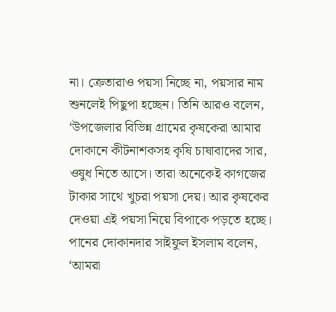না। ক্রেতারাও পয়সা নিচ্ছে না, পয়সার নাম শুনলেই পিছুপা হচ্ছেন। তিনি আরও বলেন, ‘উপজেলার বিভিন্ন গ্রামের কৃষকেরা আমার দোকানে কীটনাশকসহ কৃষি চাষাবাদের সার, ওষুধ নিতে আসে। তারা অনেকেই কাগজের টাকার সাথে খুচরা পয়সা দেয়। আর কৃষকের দেওয়া এই পয়সা নিয়ে বিপাকে পড়তে হচ্ছে। পানের দোকানদার সাইফুল ইসলাম বলেন, ‘আমরা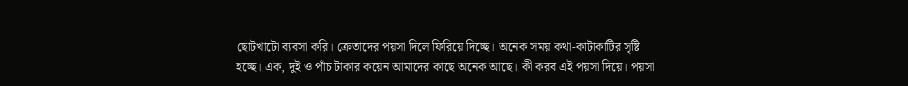ছোটখাটো ব্যবসা করি। ক্রেতাদের পয়সা দিলে ফিরিয়ে দিচ্ছে। অনেক সময় কথা-কাটাকাটির সৃষ্টি হচ্ছে। এক, দুই ও পাঁচ টাকার কয়েন আমাদের কাছে অনেক আছে। কী করব এই পয়সা দিয়ে। পয়সা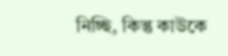নিচ্ছি, কিন্তু কাউকে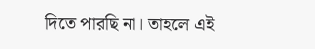দিতে পারছি না। তাহলে এই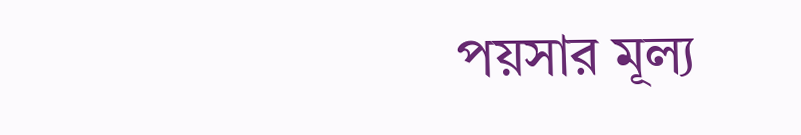পয়সার মূল্য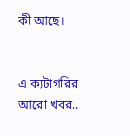কী আছে।


এ ক্যটাগরির আরো খবর..